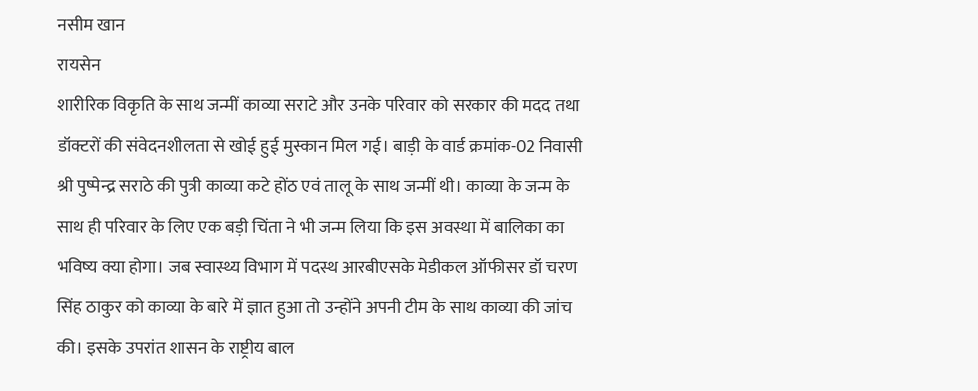नसीम खान
रायसेन
शारीरिक विकृति के साथ जन्मीं काव्या सराटे और उनके परिवार को सरकार की मदद तथा डॉक्टरों की संवेदनशीलता से खोई हुई मुस्कान मिल गई। बाड़ी के वार्ड क्रमांक-02 निवासी श्री पुष्पेन्द्र सराठे की पुत्री काव्या कटे होंठ एवं तालू के साथ जन्मीं थी। काव्या के जन्म के साथ ही परिवार के लिए एक बड़ी चिंता ने भी जन्म लिया कि इस अवस्था में बालिका का भविष्य क्या होगा। जब स्वास्थ्य विभाग में पदस्थ आरबीएसके मेडीकल ऑफीसर डॉ चरण सिंह ठाकुर को काव्या के बारे में ज्ञात हुआ तो उन्होंने अपनी टीम के साथ काव्या की जांच की। इसके उपरांत शासन के राष्ट्रीय बाल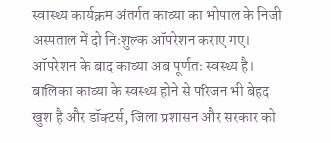स्वास्थ्य कार्यक्रम अंतर्गत काव्या का भोपाल के निजी अस्पताल में दो निःशुल्क ऑपरेशन कराए गए। ऑपरेशन के बाद काव्या अब पूर्णतः स्वस्थ्य है। बालिका काव्या के स्वस्थ्य होने से परिजन भी बेहद खुश है और डॉक्टर्स, जिला प्रशासन और सरकार को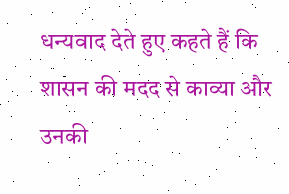धन्यवाद देते हुए कहते हैं कि शासन की मदद से काव्या और उनकी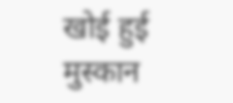खोई हुई मुस्कान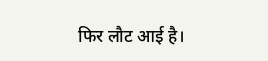फिर लौट आई है।